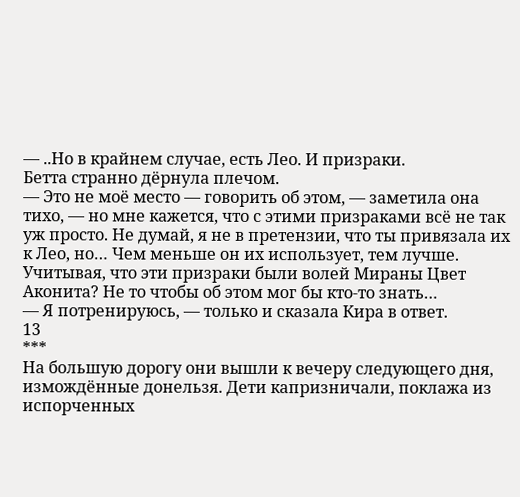— ..Но в крайнем случае, есть Лео. И призраки.
Бетта странно дёрнула плечом.
— Это не моё место — говорить об этом, — заметила она тихо, — но мне кажется, что с этими призраками всё не так уж просто. Не думай, я не в претензии, что ты привязала их к Лео, но… Чем меньше он их использует, тем лучше.
Учитывая, что эти призраки были волей Мираны Цвет Аконита? Не то чтобы об этом мог бы кто-то знать…
— Я потренируюсь, — только и сказала Кира в ответ.
13
***
На большую дорогу они вышли к вечеру следующего дня, измождённые донельзя. Дети капризничали, поклажа из испорченных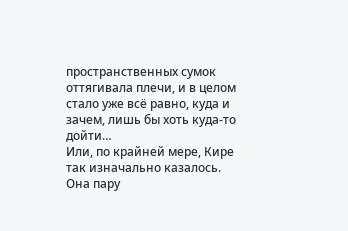пространственных сумок оттягивала плечи, и в целом стало уже всё равно, куда и зачем, лишь бы хоть куда-то дойти…
Или, по крайней мере, Кире так изначально казалось.
Она пару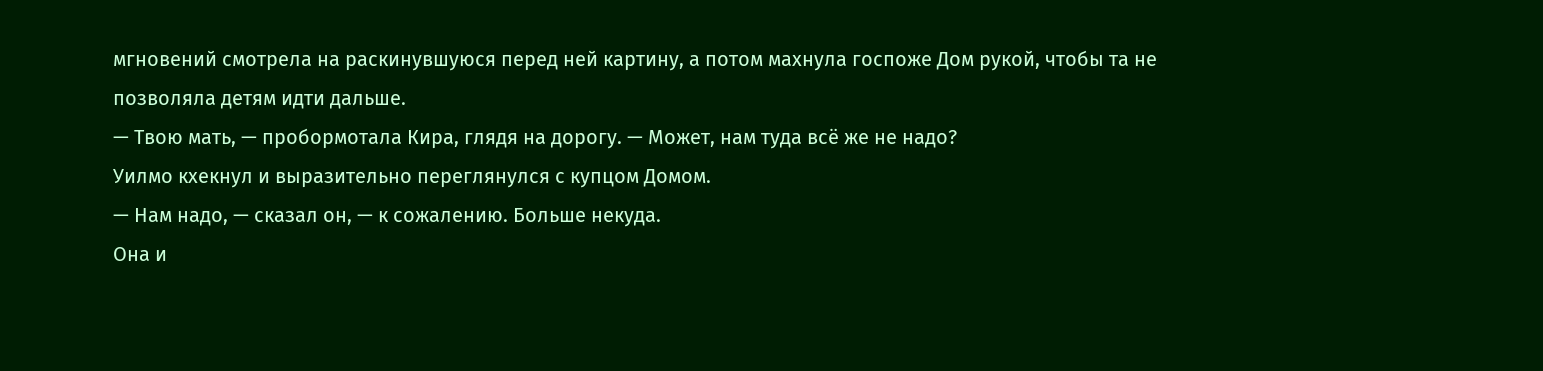мгновений смотрела на раскинувшуюся перед ней картину, а потом махнула госпоже Дом рукой, чтобы та не позволяла детям идти дальше.
— Твою мать, — пробормотала Кира, глядя на дорогу. — Может, нам туда всё же не надо?
Уилмо кхекнул и выразительно переглянулся с купцом Домом.
— Нам надо, — сказал он, — к сожалению. Больше некуда.
Она и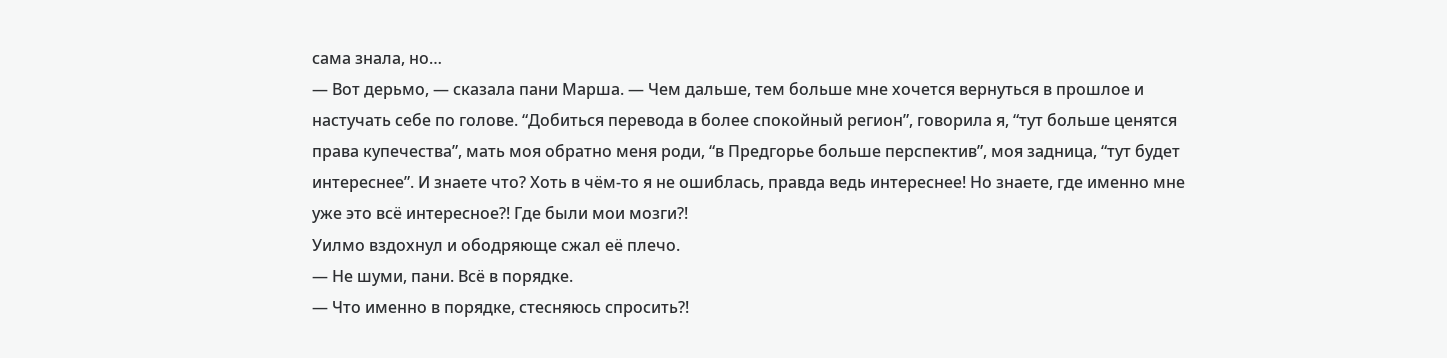сама знала, но…
— Вот дерьмо, — сказала пани Марша. — Чем дальше, тем больше мне хочется вернуться в прошлое и настучать себе по голове. “Добиться перевода в более спокойный регион”, говорила я, “тут больше ценятся права купечества”, мать моя обратно меня роди, “в Предгорье больше перспектив”, моя задница, “тут будет интереснее”. И знаете что? Хоть в чём-то я не ошиблась, правда ведь интереснее! Но знаете, где именно мне уже это всё интересное?! Где были мои мозги?!
Уилмо вздохнул и ободряюще сжал её плечо.
— Не шуми, пани. Всё в порядке.
— Что именно в порядке, стесняюсь спросить?!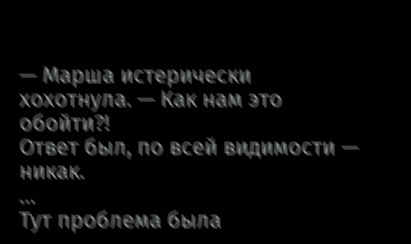— Марша истерически хохотнула. — Как нам это обойти?!
Ответ был, по всей видимости — никак.
…
Тут проблема была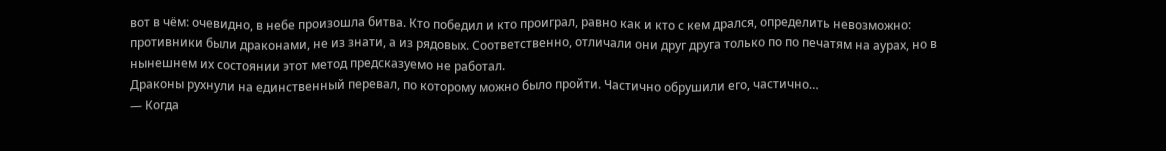вот в чём: очевидно, в небе произошла битва. Кто победил и кто проиграл, равно как и кто с кем дрался, определить невозможно: противники были драконами, не из знати, а из рядовых. Соответственно, отличали они друг друга только по по печатям на аурах, но в нынешнем их состоянии этот метод предсказуемо не работал.
Драконы рухнули на единственный перевал, по которому можно было пройти. Частично обрушили его, частично…
— Когда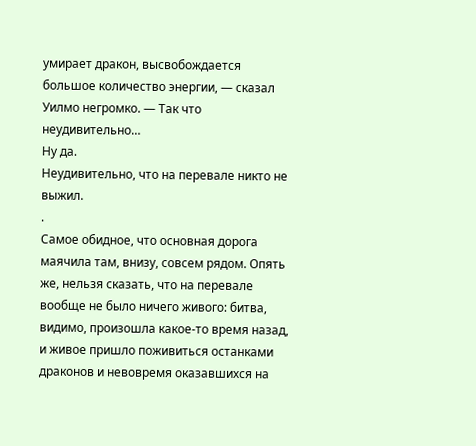умирает дракон, высвобождается большое количество энергии, — сказал Уилмо негромко. — Так что неудивительно…
Ну да.
Неудивительно, что на перевале никто не выжил.
.
Самое обидное, что основная дорога маячила там, внизу, совсем рядом. Опять же, нельзя сказать, что на перевале вообще не было ничего живого: битва, видимо, произошла какое-то время назад, и живое пришло поживиться останками драконов и невовремя оказавшихся на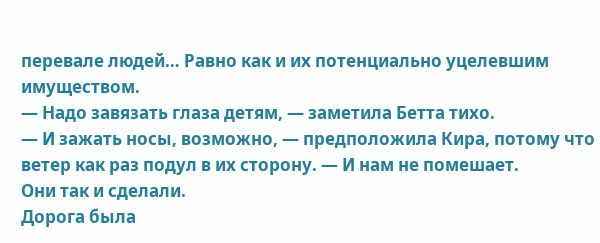перевале людей… Равно как и их потенциально уцелевшим имуществом.
— Надо завязать глаза детям, — заметила Бетта тихо.
— И зажать носы, возможно, — предположила Кира, потому что ветер как раз подул в их сторону. — И нам не помешает.
Они так и сделали.
Дорога была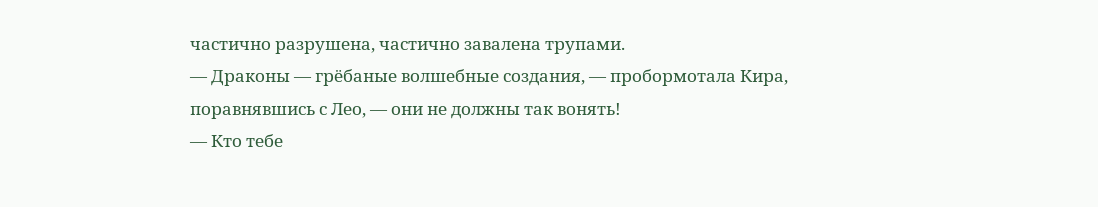частично разрушена, частично завалена трупами.
— Драконы — грёбаные волшебные создания, — пробормотала Кира, поравнявшись с Лео, — они не должны так вонять!
— Кто тебе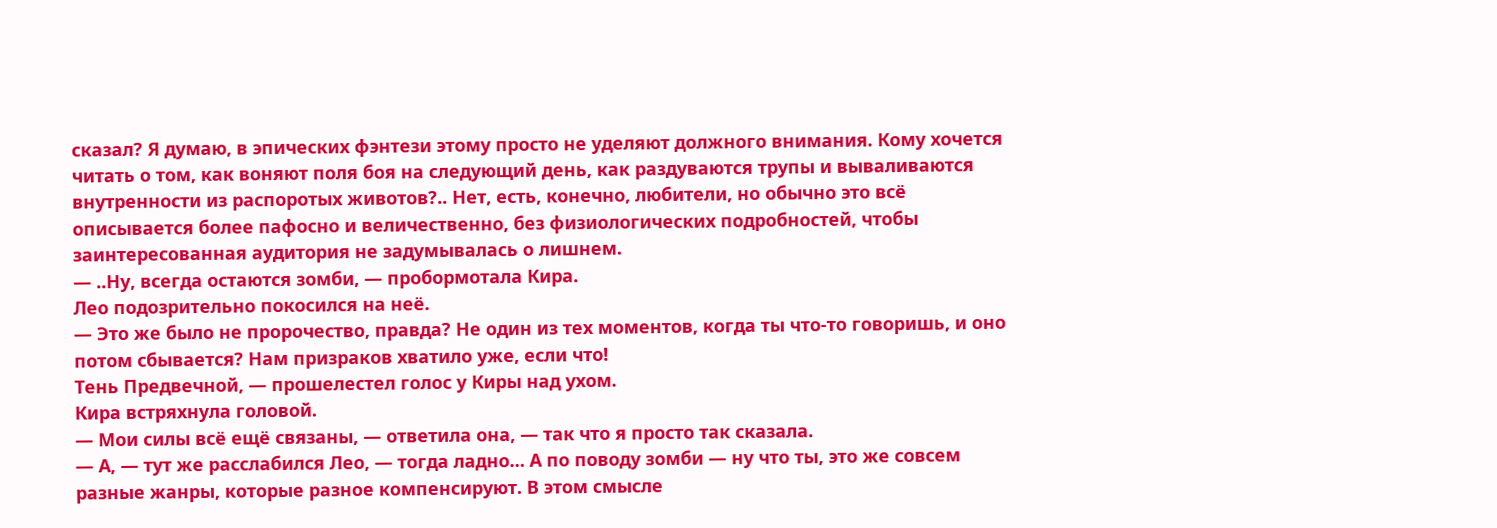сказал? Я думаю, в эпических фэнтези этому просто не уделяют должного внимания. Кому хочется читать о том, как воняют поля боя на следующий день, как раздуваются трупы и вываливаются внутренности из распоротых животов?.. Нет, есть, конечно, любители, но обычно это всё описывается более пафосно и величественно, без физиологических подробностей, чтобы заинтересованная аудитория не задумывалась о лишнем.
— ..Ну, всегда остаются зомби, — пробормотала Кира.
Лео подозрительно покосился на неё.
— Это же было не пророчество, правда? Не один из тех моментов, когда ты что-то говоришь, и оно потом сбывается? Нам призраков хватило уже, если что!
Тень Предвечной, — прошелестел голос у Киры над ухом.
Кира встряхнула головой.
— Мои силы всё ещё связаны, — ответила она, — так что я просто так сказала.
— А, — тут же расслабился Лео, — тогда ладно… А по поводу зомби — ну что ты, это же совсем разные жанры, которые разное компенсируют. В этом смысле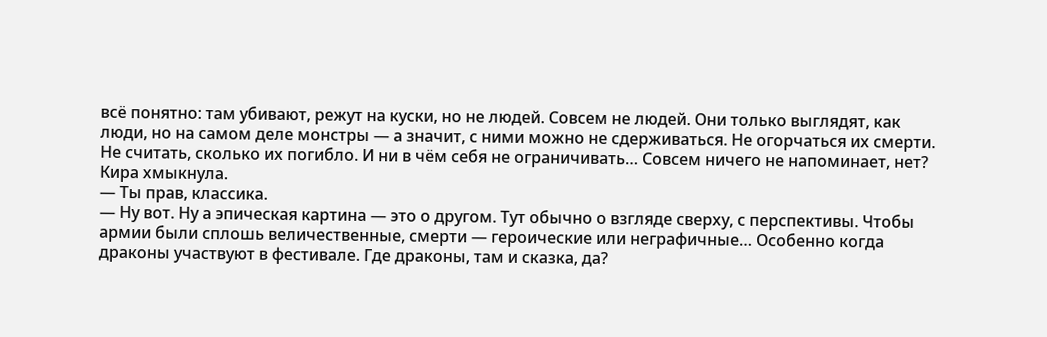всё понятно: там убивают, режут на куски, но не людей. Совсем не людей. Они только выглядят, как люди, но на самом деле монстры — а значит, с ними можно не сдерживаться. Не огорчаться их смерти. Не считать, сколько их погибло. И ни в чём себя не ограничивать… Совсем ничего не напоминает, нет?
Кира хмыкнула.
— Ты прав, классика.
— Ну вот. Ну а эпическая картина — это о другом. Тут обычно о взгляде сверху, с перспективы. Чтобы армии были сплошь величественные, смерти — героические или неграфичные… Особенно когда драконы участвуют в фестивале. Где драконы, там и сказка, да?